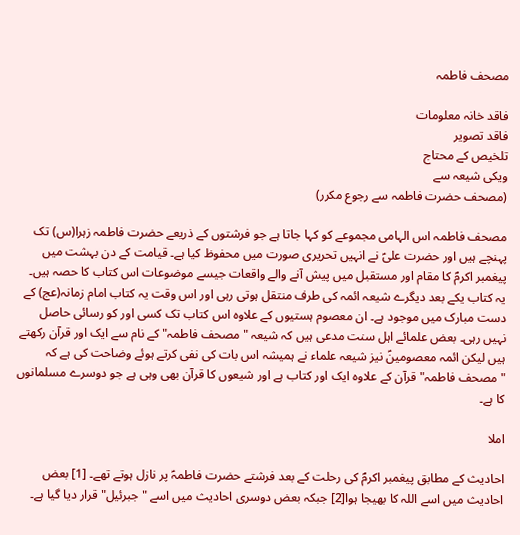مصحف فاطمہ

فاقد خانہ معلومات
فاقد تصویر
تلخیص کے محتاج
ویکی شیعہ سے
(مصحف حضرت فاطمہ سے رجوع مکرر)

مصحف فاطمہ اس الہامی مجموعے کو کہا جاتا ہے جو فرشتوں کے ذریعے حضرت فاطمہ زہرا(س) تک پہنچے ہیں اور حضرت علیؑ نے انہیں تحریری صورت میں محفوظ کیا ہے۔ قیامت کے دن بہشت میں پیغمبر اکرمؐ کا مقام اور مستقبل میں پیش آنے والے واقعات جیسے موضوعات اس کتاب کا حصہ ہیں۔ یہ کتاب یکے بعد دیگرے شیعہ ائمہ کی طرف منتقل ہوتی رہی اور اس وقت یہ کتاب امام زمانہ(عج) کے دست مبارک میں موجود ہے۔ ان معصوم ہستیوں کے علاوہ اس کتاب تک کسی اور کو رسائی حاصل نہیں رہی۔ بعض علمائے اہل سنت مدعی ہیں کہ شیعہ "مصحف فاطمہ" کے نام سے ایک اور قرآن رکھتے ہیں لیکن ائمہ معصومینؑ نیز شیعہ علماء نے ہمیشہ اس بات کی نفی کرتے ہوئے وضاحت کی ہے کہ "مصحف فاطمہ" قرآن کے علاوہ ایک اور کتاب ہے اور شیعوں کا قرآن بھی وہی ہے جو دوسرے مسلمانوں کا ہے۔

املا

احادیث کے مطابق پیغمبر اکرمؐ کی رحلت کے بعد فرشتے حضرت فاطمہؑ پر نازل ہوتے تھے۔ [1] بعض احادیث میں اسے اللہ کا بھیجا ہوا[2] جبکہ بعض دوسری احادیث میں اسے "جبرئیل" قرار دیا گیا ہے۔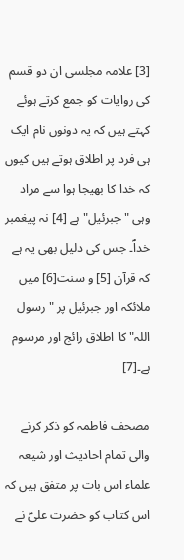[3] علامہ مجلسی ان دو قسم کی روایات کو جمع کرتے ہوئے کہتے ہیں کہ یہ دونوں نام ایک ہی فرد پر اطلاق ہوتے ہیں کیوں کہ خدا کا بھیجا ہوا سے مراد وہی "جبرئیل" ہے [4] نہ پیغمبر خداؐ۔ جس کی دلیل بھی یہ ہے کہ قرآن [5] و سنت[6] میں ملائکہ اور جبرئیل پر "رسول اللہ" کا اطلاق رائج اور مرسوم ہے۔[7]

مصحف فاطمہ کو ذکر کرنے والی تمام احادیث اور شیعہ علماء اس بات پر متفق ہیں کہ اس کتاب کو حضرت علیؑ نے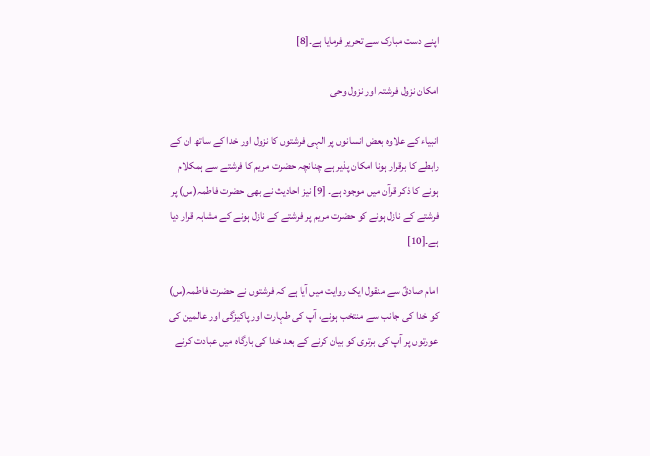اپنے دست مبارک سے تحریر فرمایا ہے۔[8]

امکان نزول فرشتہ اور نزول وحی

انبیاء کے علاوہ بعض انسانوں پر الہی فرشتوں کا نزول اور خدا کے ساتھ ان کے رابطے کا برقرار ہونا امکان پذیر ہے چنانچہ حضرت مریم کا فرشتے سے ہمکلام ہونے کا ذکر قرآن میں موجود ہے۔ [9] نیز احادیث نے بھی حضرت فاطمہ(س) پر فرشتے کے نازل ہونے کو حضرت مریم پر فرشتے کے نازل ہونے کے مشابہ قرار دیا ہے۔[10]

امام صادقؑ سے منقول ایک روایت میں آیا ہے کہ فرشتوں نے حضرت فاطمہ(س) کو خدا کی جانب سے منتخب ہونے، آپ کی طہارت اور پاکیزگی اور عالمین کی عورتوں پر آپ کی برتری کو بیان کرنے کے بعد خدا کی بارگاہ میں عبادت کرنے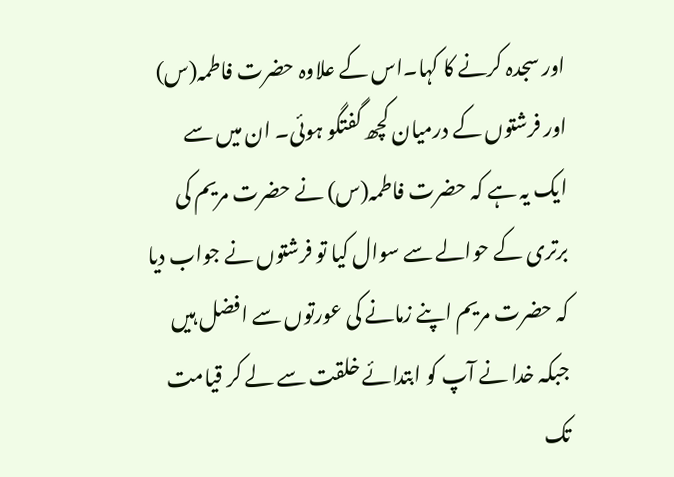اور سجدہ کرنے کا کہا۔اس کے علاوہ حضرت فاطمہ(س) اور فرشتوں کے درمیان کچھ گفتگو ہوئی۔ ان میں سے ایک یہ ہے کہ حضرت فاطمہ(س) نے حضرت مریم کی برتری کے حوالے سے سوال کیا تو فرشتوں نے جواب دیا کہ حضرت مریم اپنے زمانے کی عورتوں سے افضل ہیں جبکہ خدا نے آپ کو ابتدائے خلقت سے لے کر قیامت تک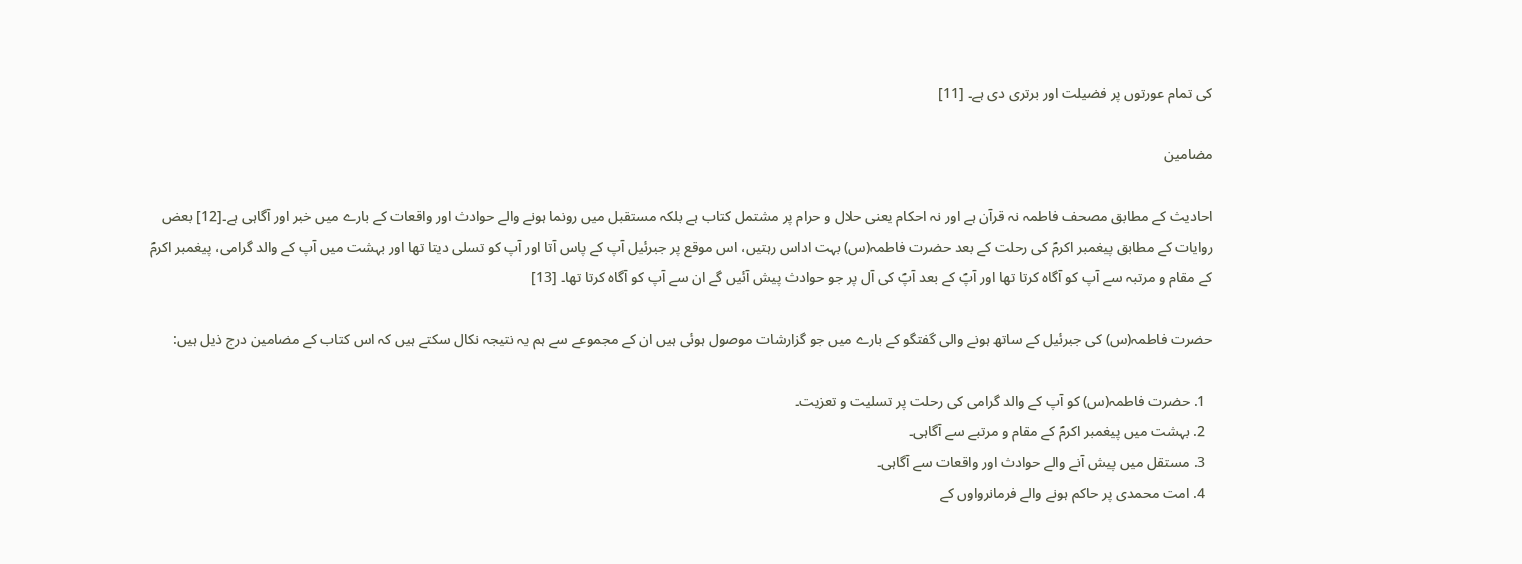کی تمام عورتوں پر فضیلت اور برتری دی ہے۔ [11]

مضامین

احادیث کے مطابق مصحف فاطمہ نہ قرآن ہے اور نہ احکام یعنی حلال و حرام پر مشتمل کتاب ہے بلکہ مستقبل میں رونما ہونے والے حوادث اور واقعات کے بارے میں خبر اور آگاہی ہے۔[12] بعض روایات کے مطابق پیغمبر اکرمؐ کی رحلت کے بعد حضرت فاطمہ(س) بہت اداس رہتیں، اس موقع پر جبرئیل آپ کے پاس آتا اور آپ کو تسلی دیتا تھا اور بہشت میں آپ کے والد گرامی، پیغمبر اکرمؐ کے مقام و مرتبہ سے آپ کو آگاہ کرتا تھا اور آپؐ کے بعد آپؐ کی آل پر جو حوادث پیش آئیں گے ان سے آپ کو آگاہ کرتا تھا۔ [13]

حضرت فاطمہ(س) کی جبرئیل کے ساتھ ہونے والی گفتگو کے بارے میں جو گزارشات موصول ہوئی ہیں ان کے مجموعے سے ہم یہ نتیجہ نکال سکتے ہیں کہ اس کتاب کے مضامین درج ذیل ہیں:

  1. حضرت فاطمہ(س) کو آپ کے والد گرامی کی رحلت پر تسلیت و تعزیت۔
  2. بہشت میں پیغمبر اکرمؐ کے مقام و مرتبے سے آگاہی۔
  3. مستقل میں پیش آنے والے حوادث اور واقعات سے آگاہی۔
  4. امت محمدی پر حاکم ہونے والے فرمانرواوں کے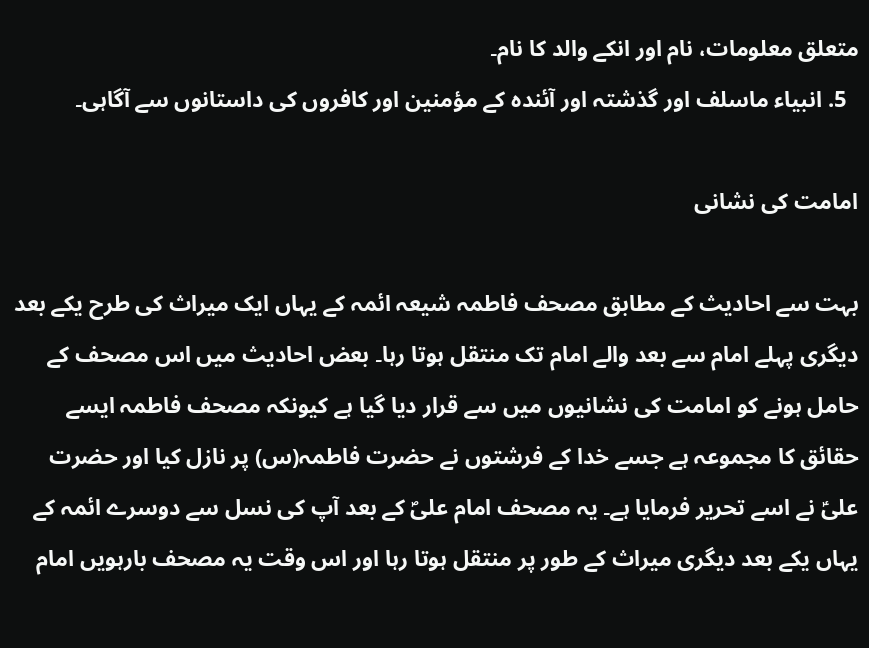متعلق معلومات، نام اور انکے والد کا نام۔
  5. انبیاء ماسلف اور گذشتہ اور آئندہ کے مؤمنین اور کافروں کی داستانوں سے آگاہی۔

امامت کی نشانی

بہت سے احادیث کے مطابق مصحف فاطمہ شیعہ ائمہ کے یہاں ایک میراث کی طرح یکے بعد دیگری پہلے امام سے بعد والے امام تک منتقل ہوتا رہا۔ بعض احادیث میں اس مصحف کے حامل ہونے کو امامت کی نشانیوں میں سے قرار دیا گیا ہے کیونکہ مصحف فاطمہ ایسے حقائق کا مجموعہ ہے جسے خدا کے فرشتوں نے حضرت فاطمہ(س) پر نازل کیا اور حضرت علیؑ نے اسے تحریر فرمایا ہے۔ یہ مصحف امام علیؐ کے بعد آپ کی نسل سے دوسرے ائمہ کے یہاں یکے بعد دیگری میراث کے طور پر منتقل ہوتا رہا اور اس وقت یہ مصحف بارہویں امام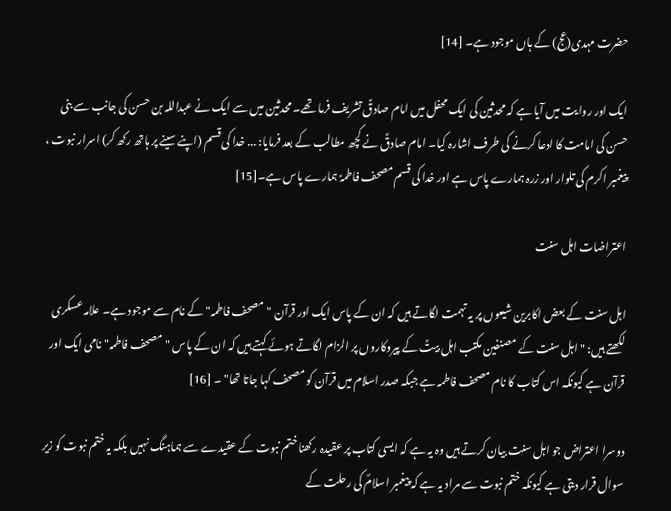حضرت مہدی(عج) کے ہاں موجود ہے۔ [14]

ایک اور روایت میں آیا ہے کہ محدثین کی ایک محفل میں امام صادقؑ تشریف فرما تھے۔ محدثین میں سے ایک نے عبداللہ بن حسن کی جانب سے بنی حسن کی امامت کا ادعا کرنے کی طرف اشارہ کیا۔ امام صادقؑ نے کچھ مطالب کے بعد فرمایا: ... خدا کی قسم (اپنے سینے پر ہاتھ رکھ کر) اسرار نبوت ، پیغمبر اکرم کی تلوار اور زرہ ہمارے پاس ہے اور خدا کی قسم مصحف فاطمہؑ ہمارے پاس ہے۔[15]

اعتراضات اہل سنت

اہل سنت کے بعض اکابرین شیعوں پر یہ تہمت لگاتے ہیں کہ ان کے پاس ایک اور قرآن "مصحف فاطمہ" کے نام سے موجود ہے۔ علامہ عسکری لکھتے ہیں: "اہل سنت کے مصنفین مکتب اہل بیتؑ کے پیروکاروں پر الزام لگاتے ہوئے کہتے ہیں کہ ان کے پاس "مصحف فاطمہ" نامی ایک اور قرآن ہے کیونکہ اس کتاب کا نام مصحف فاطمہ ہے جبکہ صدر اسلام میں قرآن کو مصحف کہا جاتا تھا" ۔ [16]

دوسرا اعتراض جو اہل سنت بیان کرتے ہیں وہ یہ ہے کہ ایسی کتاب پر عقیدہ رکھنا ختم نبوت کے عقیدے سے ہماہنگ نہیں بلکہ یہ ختم نبوت کو زیر سوال قرار دیتی ہے کیونکہ ختم نبوت سے مراد یہ ہے کہ پیغمبر اسلامؐ کی رحلت کے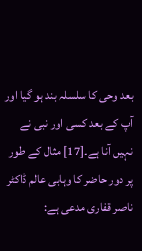بعد وحی کا سلسلہ بند ہو گیا اور آپ کے بعد کسی اور نبی نے نہیں آنا ہے۔[17] مثال کے طور پر دور حاضر کا وہابی عالم ڈاکٹر ناصر قفاری مدعی ہے: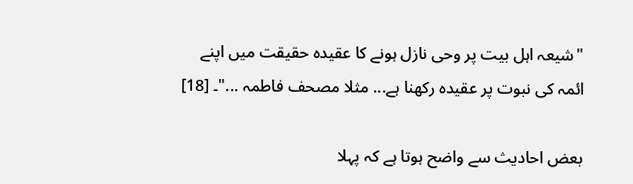"شیعہ اہل بیت پر وحی نازل ہونے کا عقیدہ حقیقت میں اپنے ائمہ کی نبوت پر عقیدہ رکھنا ہے... مثلا مصحف فاطمہ ..."۔ [18]

بعض احادیث سے واضح ہوتا ہے کہ پہلا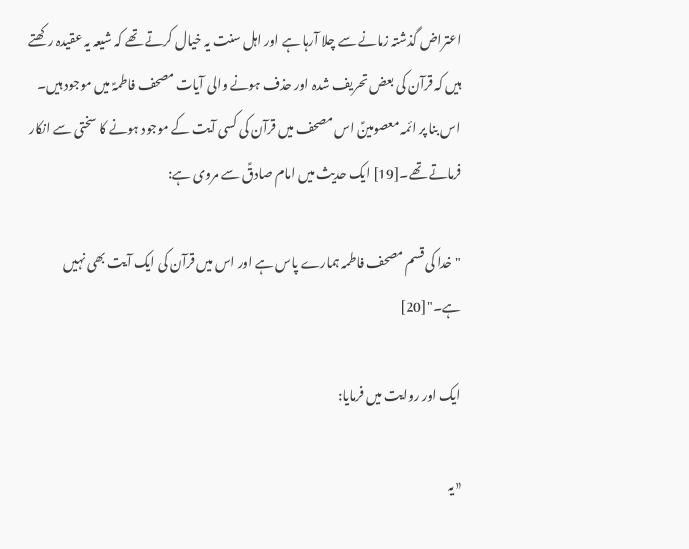اعتراض گذشتہ زمانے سے چلا آرہا ہے اور اہل سنت یہ خیال کرتے تھے کہ شیعہ یہ عقیدہ رکھتے ہیں کہ قرآن کی بعض تحریف شدہ اور حذف ہونے والی آیات مصحف فاطمہؑ میں موجود ہیں۔ اس بنا پر ائمہ معصومینؑ اس مصحف میں قرآن کی کسی آیت کے موجود ہونے کا سختی سے انکار فرماتے تھے۔[19] ایک حدیث میں امام صادقؑ سے مروی ہے:

" خدا کی قسم مصحف فاطمہ ہمارے پاس ہے اور اس میں قرآن کی ایک آیت بھی نہیں ہے۔"[20]

ایک اور روایت میں فرمایا:

«یہ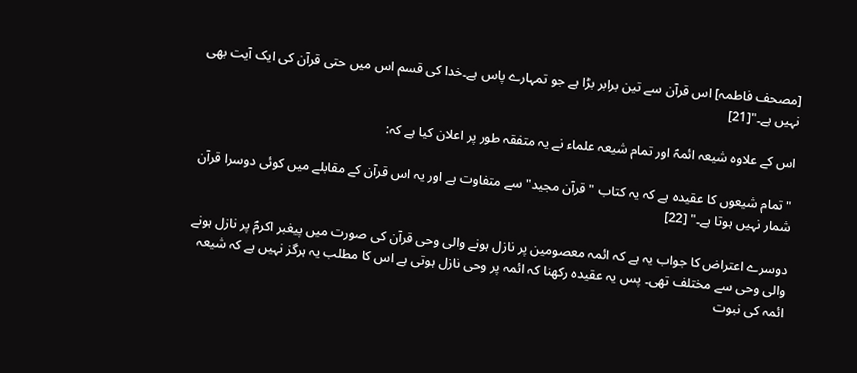[مصحف فاطمہ] اس قرآن سے تین برابر بڑا ہے جو تمہارے پاس ہے۔خدا کی قسم اس میں حتی قرآن کی ایک آیت بھی نہیں ہے۔"[21]

اس کے علاوہ شیعہ ائمہؑ اور تمام شیعہ علماء نے یہ متفقہ طور پر اعلان کیا ہے کہ:

"تمام شیعوں کا عقیدہ ہے کہ یہ کتاب "قرآن مجید" سے متفاوت ہے اور یہ اس قرآن کے مقابلے میں کوئی دوسرا قرآن شمار نہیں ہوتا ہے۔" [22]

دوسرے اعتراض کا جواب یہ ہے کہ ائمہ معصومین پر نازل ہونے والی وحی قرآن کی صورت میں پیغبر اکرمؐ پر نازل ہونے والی وحی سے مختلف تھی۔ پس یہ عقیدہ رکھنا کہ ائمہ پر وحی نازل ہوتی ہے اس کا مطلب یہ ہرگز نہیں ہے کہ شیعہ ائمہ کی نبوت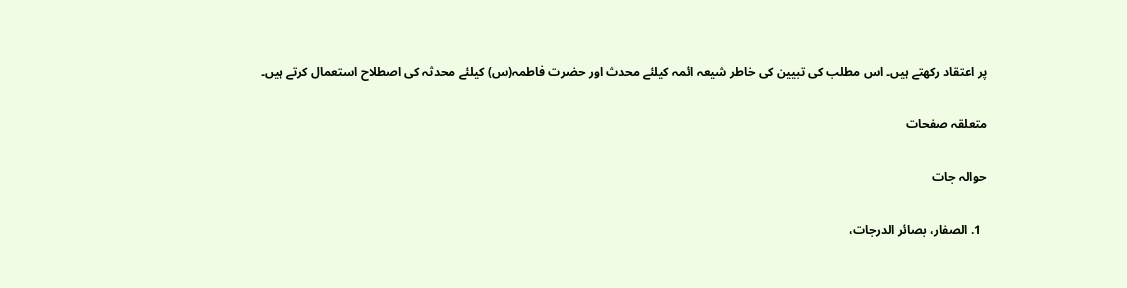پر اعتقاد رکھتے ہیں۔ اس مطلب کی تبیین کی خاطر شیعہ ائمہ کیلئے محدث اور حضرت فاطمہ(س) کیلئے محدثہ کی اصطلاح استعمال کرتے ہیں۔

متعلقہ صفحات

حوالہ جات

  1. الصفار، بصائر الدرجات،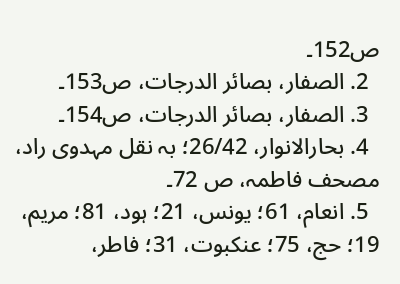ص152۔
  2. الصفار، بصائر الدرجات، ص153۔
  3. الصفار، بصائر الدرجات، ص154۔
  4. بحارالانوار، 26/42؛ بہ نقل مہدوی راد، مصحف فاطمہ، ص 72۔
  5. انعام، 61؛ یونس، 21؛ ہود، 81؛ مریم، 19؛ حج، 75؛ عنکبوت، 31؛ فاطر،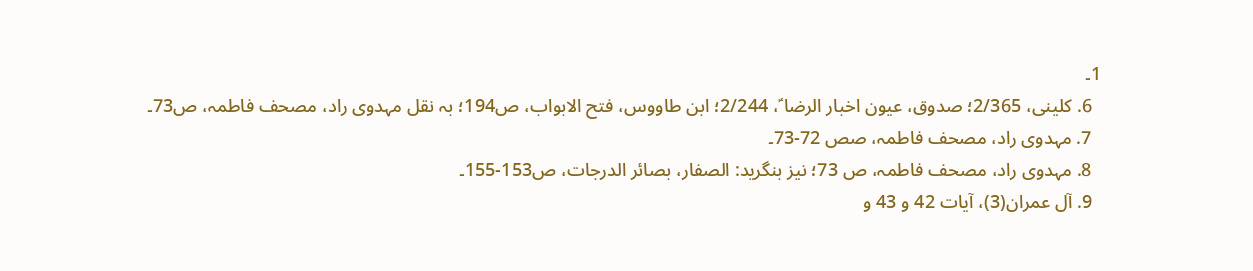1۔
  6. کلینی، 2/365؛ صدوق، عیون اخبار الرضا ؑ، 2/244؛ ابن طاووس، فتح الابواب، ص194؛ بہ نقل مہدوی راد، مصحف فاطمہ، ص73۔
  7. مہدوی راد، مصحف فاطمہ، صص 72-73۔
  8. مہدوی راد، مصحف فاطمہ، ص 73؛ نیز بنگرید: الصفار، بصائر الدرجات، ص153-155۔
  9. آل عمران(3)، آيات 42 و 43 و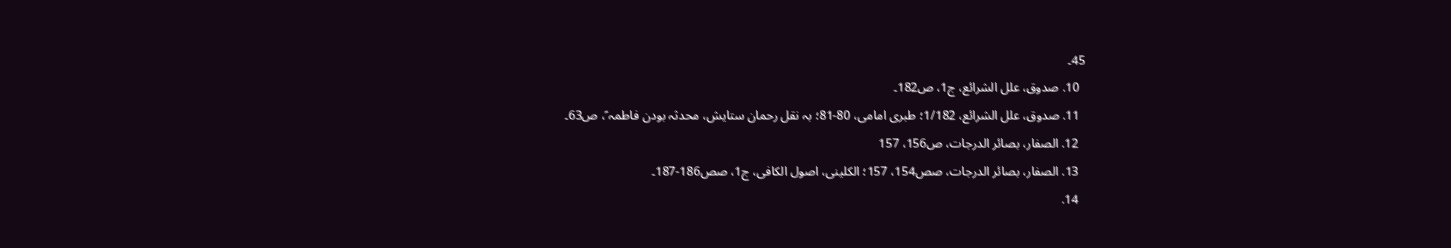45۔
  10. صدوق، علل الشرائع، ج1، ص182۔
  11. صدوق، علل الشرائع، 1/182؛ طبری امامی، 80-81؛ بہ نقل رحمان ستایش، محدثہ بودن فاطمہ ؑ، ص63۔
  12. الصفار، بصائر الدرجات، ص156، 157
  13. الصفار، بصائر الدرجات، صص154، 157؛ الکلینی، اصول الکافی، ج1، صص186-187۔
  14.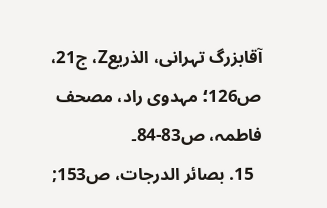آقابزرگ تہرانی، الذریعZ، ج21، ص126؛ مہدوی راد، مصحف فاطمہ، ص83-84۔
  15. بصائر الدرجات، ص153;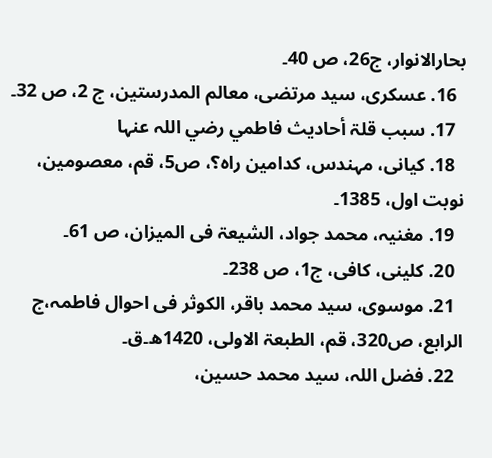بحارالانوار، ج26، ص 40۔
  16. عسکری، سید مرتضی، معالم المدرستین، ج 2، ص 32۔
  17. سبب قلۃ أحاديث فاطمي رضي اللہ عنہا
  18. کیانی، مہندس، کدامین راہ؟، ص5، قم، معصومین، نوبت اول، 1385۔
  19. مغنیہ، محمد جواد، الشیعۃ فی المیزان، ص 61۔
  20. کلینی، کافی، ج1، ص 238۔
  21. موسوی، سید محمد باقر، الکوثر فی احوال فاطمہ،ج الرابع، ص320، قم، الطبعۃ الاولی، 1420ه۔ق۔
  22. فضل اللہ، سید محمد حسین،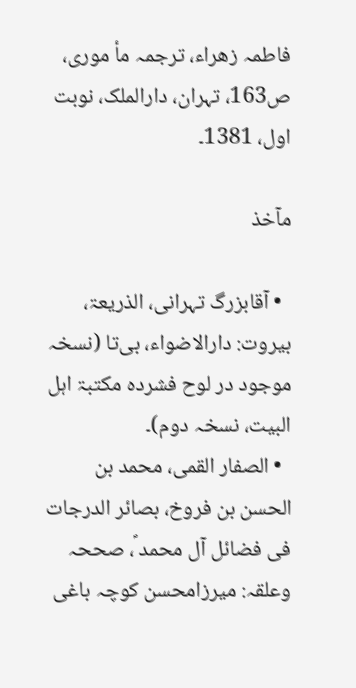فاطمہ زهراء، ترجمہ مأ موری، ص163، تہران، دارالملک، نوبت اول، 1381۔

مآخذ

  • آقابزرگ تہرانی، الذریعۃ، بیروت: دارالاضواء، بی‌تا (نسخہ موجود در لوح فشردہ مکتبۃ اہل البیت، نسخہ دوم)۔
  • الصفار القمی، محمد بن الحسن بن فروخ، بصائر الدرجات فی فضائل آل محمد ؐ، صححہ وعلقہ: میرزامحسن کوچہ باغی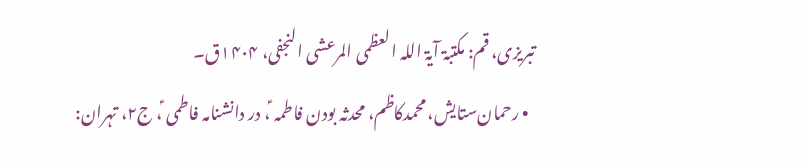تبریزی، قم: مکتبۃ آیۃ اللہ العظمی المرعشی النجفی، ۱۴۰۴ق۔
  • رحمان‌ستایش، محمدکاظم، محدثہ بودن فاطمہ ؑ، در دانشنامہ فاطمی ؑ، ج۲، تہران: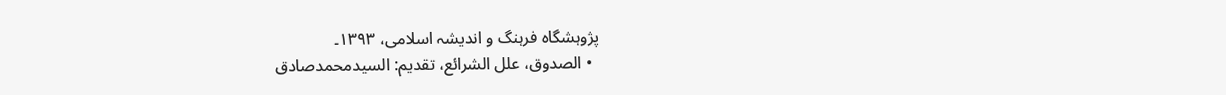پژوہشگاہ فرہنگ و اندیشہ اسلامی، ۱۳۹۳۔
  • الصدوق، علل الشرائع، تقدیم: السیدمحمدصادق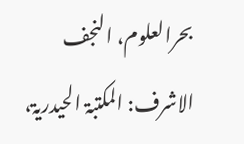بحرالعلوم، النجف الاشرف: المکتبۃ الحیدریۃ،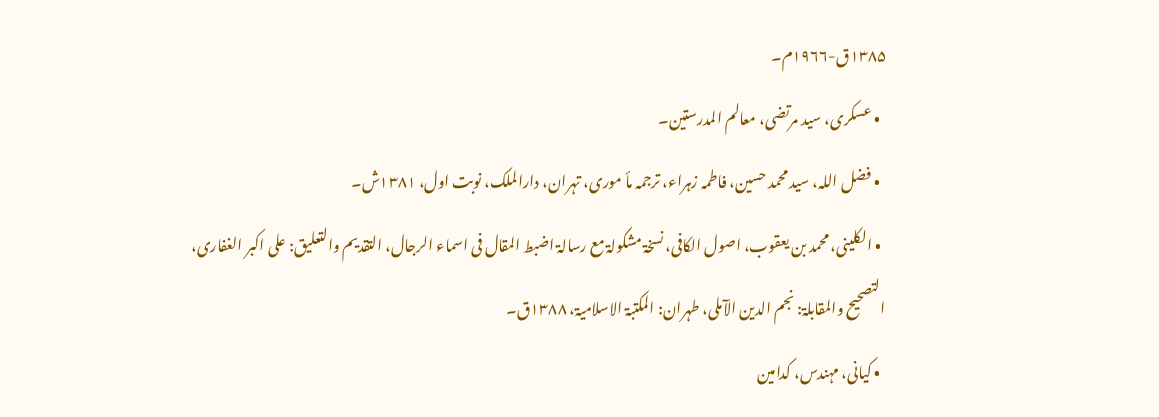۱۳۸۵ق-۱۹۶۶م۔
  • عسکری، سید مرتضی، معالم المدرستین۔
  • فضل اللہ، سید محمد حسین، فاطمہ زہراء، ترجمہ مأ موری، تہران، دارالملک، نوبت اول، ۱۳۸۱ش۔
  • الکلینی، محمد بن یعقوب، اصول الکافی، نسخۃ مشکولۃ مع رسالۃ اضبط المقال فی اسماء الرجال، التقدیم والتعلیق: علی اکبر الغفاری، التصحیح والمقابلۃ: نجم الدین الآملی، طہران: المکتبۃ الاسلامیۃ، ۱۳۸۸ق۔
  • کیانی، مہندس، کدامین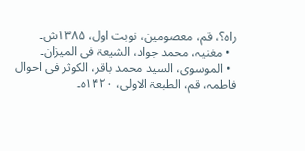راہ؟، قم، معصومین، نوبت اول، ۱۳۸۵ش۔
  • مغنیہ، محمد جواد، الشیعۃ فی المیزان۔
  • الموسوی، السید محمد باقر، الکوثر فی احوال فاطمہ، قم، الطبعۃ الاولی، ۱۴۲۰ہ۔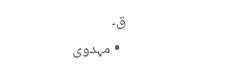ق۔
  • مہدوی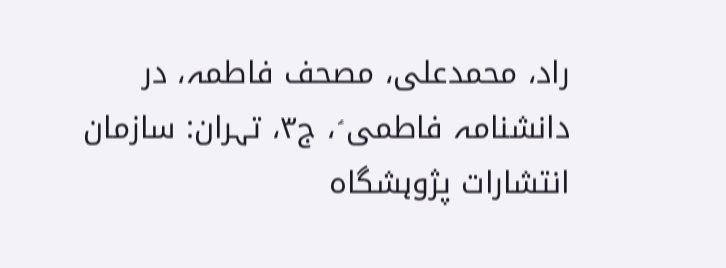راد، محمدعلی، مصحف فاطمہ، در دانشنامہ فاطمی ؑ، ج۳، تہران: سازمان انتشارات پژوہشگاہ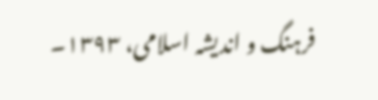فرہنگ و اندیشہ اسلامی، ۱۳۹۳۔